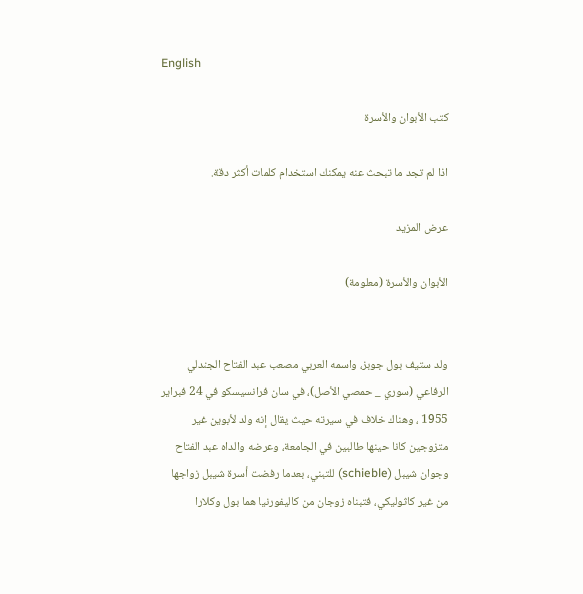English

كتب الأبوان والأسرة

اذا لم تجد ما تبحث عنه يمكنك استخدام كلمات أكثر دقة.

عرض المزيد

الأبوان والأسرة (معلومة)


ولد ستيف بول جوبز، واسمه العربي مصعب عبد الفتاح الجندلي الرفاعي (سوري _ حمصي الأصل)، في سان فرانسيسكو في 24 فبراير 1955 ، وهناك خلاف في سيرته حيث يقال إنه ولد لأبوين غير متزوجين كانا حينها طالبين في الجامعة، وعرضه والداه عبد الفتاح وجوان شيبل (schieble) للتبني، بعدما رفضت أسرة شيبل زواجها من غير كاثوليكي، فتبناه زوجان من كاليفورنيا هما بول وكلارا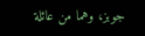جوبز، وهما من عائلة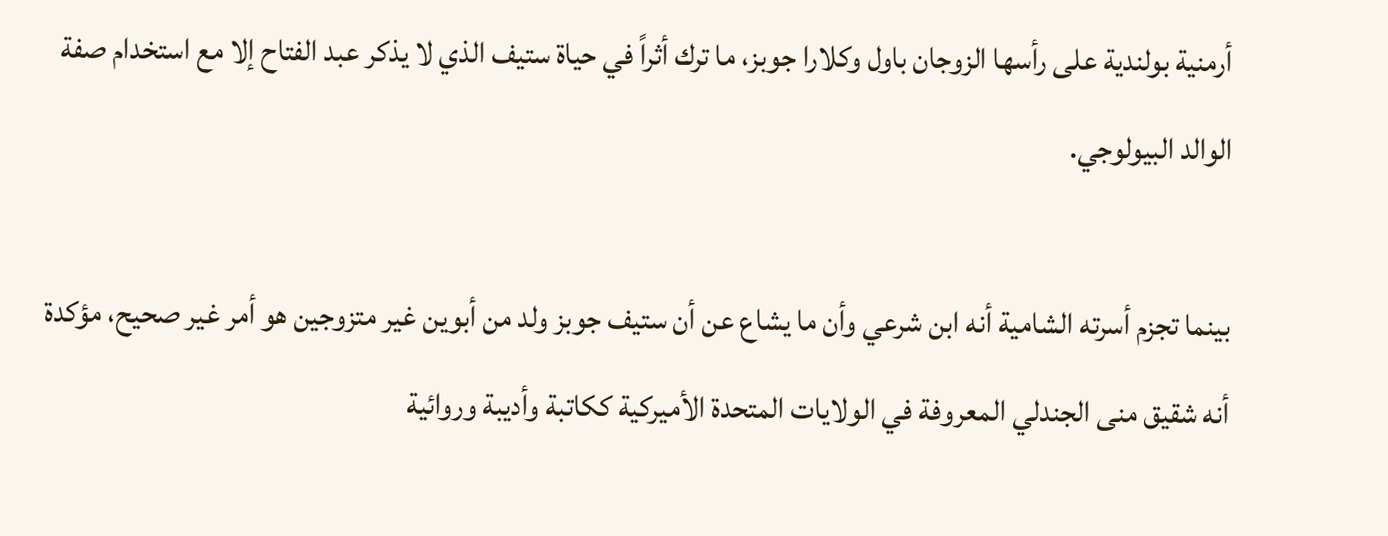أرمنية بولندية على رأسها الزوجان باول وكلارا جوبز، ما ترك أثراً في حياة ستيف الذي لا يذكر عبد الفتاح إلا مع استخدام صفة الوالد البيولوجي.

بينما تجزم أسرته الشامية أنه ابن شرعي وأن ما يشاع عن أن ستيف جوبز ولد من أبوين غير متزوجين هو أمر غير صحيح، مؤكدة أنه شقيق منى الجندلي المعروفة في الولايات المتحدة الأميركية ككاتبة وأديبة وروائية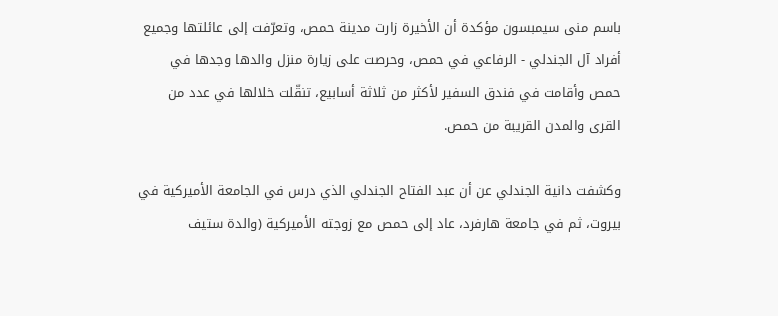باسم منى سيمبسون مؤكدة أن الأخيرة زارت مدينة حمص، وتعرّفت إلى عائلتها وجميع أفراد آل الجندلي - الرفاعي في حمص، وحرصت على زيارة منزل والدها وجدها في حمص وأقامت في فندق السفير لأكثر من ثلاثة أسابيع، تنقّلت خلالها في عدد من القرى والمدن القريبة من حمص.

وكشفت دانية الجندلي عن أن عبد الفتاح الجندلي الذي درس في الجامعة الأميركية في بيروت، ثم في جامعة هارفرد، عاد إلى حمص مع زوجته الأميركية (والدة ستيف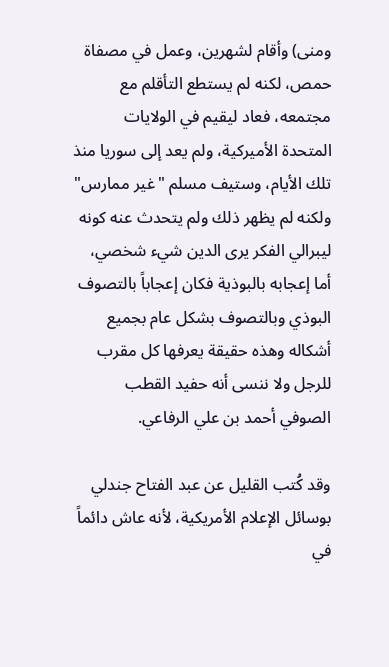ومنى) وأقام لشهرين، وعمل في مصفاة حمص، لكنه لم يستطع التأقلم مع مجتمعه، فعاد ليقيم في الولايات المتحدة الأميركية، ولم يعد إلى سوريا منذ تلك الأيام، وستيف مسلم "غير ممارس" ولكنه لم يظهر ذلك ولم يتحدث عنه كونه ليبرالي الفكر يرى الدين شيء شخصي، أما إعجابه بالبوذية فكان إعجاباً بالتصوف البوذي وبالتصوف بشكل عام بجميع أشكاله وهذه حقيقة يعرفها كل مقرب للرجل ولا ننسى أنه حفيد القطب الصوفي أحمد بن علي الرفاعي.

وقد كُتب القليل عن عبد الفتاح جندلي بوسائل الإعلام الأمريكية، لأنه عاش دائماً في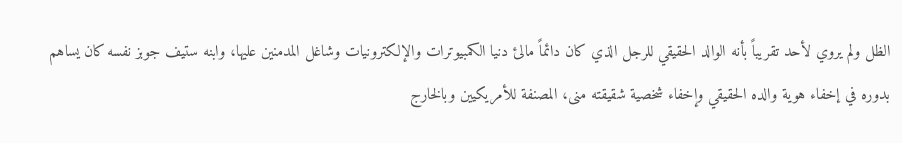الظل ولم يروي لأحد تقريباً بأنه الوالد الحقيقي للرجل الذي كان دائماً مالئ دنيا الكمبيوترات والإلكترونيات وشاغل المدمنين عليها، وابنه ستيف جوبز نفسه كان يساهم بدوره في إخفاء هوية والده الحقيقي وإخفاء شخصية شقيقته منى، المصنفة للأمريكيين وبالخارج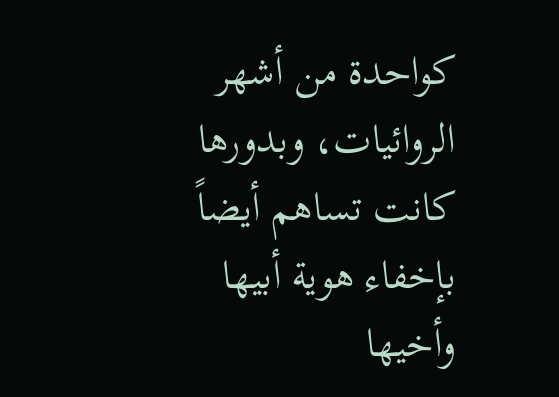كواحدة من أشهر الروائيات، وبدورها كانت تساهم أيضاً بإخفاء هوية أبيها وأخيها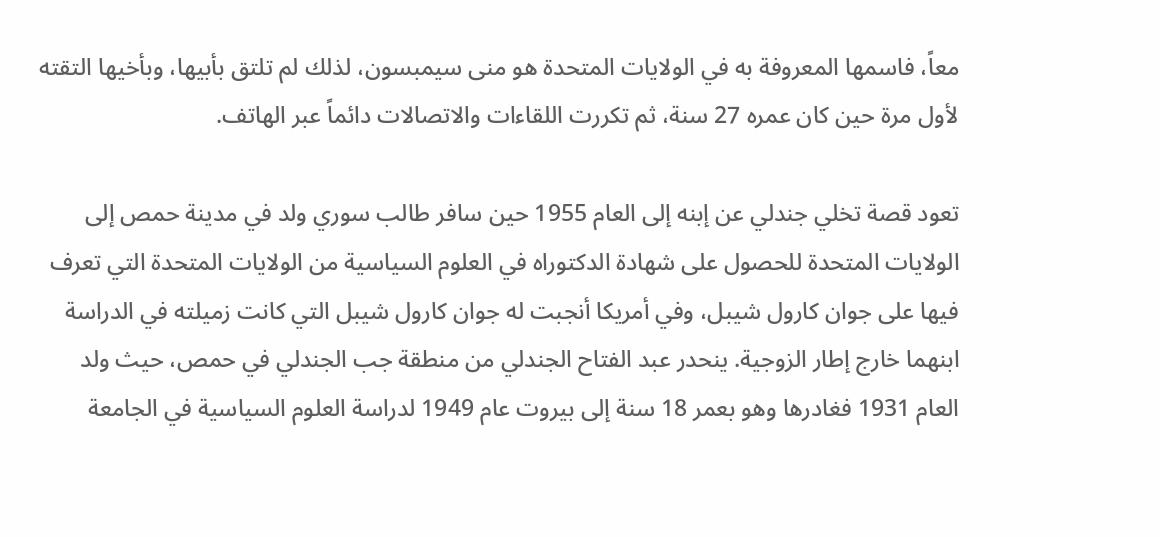معاً، فاسمها المعروفة به في الولايات المتحدة هو منى سيمبسون، لذلك لم تلتق بأبيها، وبأخيها التقته لأول مرة حين كان عمره 27 سنة، ثم تكررت اللقاءات والاتصالات دائماً عبر الهاتف.

تعود قصة تخلي جندلي عن إبنه إلى العام 1955 حين سافر طالب سوري ولد في مدينة حمص إلى الولايات المتحدة للحصول على شهادة الدكتوراه في العلوم السياسية من الولايات المتحدة التي تعرف فيها على جوان كارول شيبل، وفي أمريكا أنجبت له جوان كارول شيبل التي كانت زميلته في الدراسة ابنهما خارج إطار الزوجية. ينحدر عبد الفتاح الجندلي من منطقة جب الجندلي في حمص، حيث ولد العام 1931 فغادرها وهو بعمر 18 سنة إلى بيروت عام 1949 لدراسة العلوم السياسية في الجامعة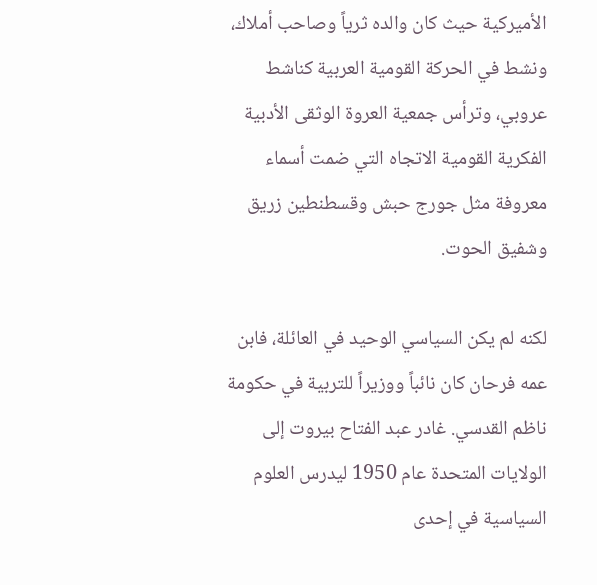الأميركية حيث كان والده ثرياً وصاحب أملاك، ونشط في الحركة القومية العربية كناشط عروبي، وترأس جمعية العروة الوثقى الأدبية الفكرية القومية الاتجاه التي ضمت أسماء معروفة مثل جورج حبش وقسطنطين زريق وشفيق الحوت.

لكنه لم يكن السياسي الوحيد في العائلة، فابن عمه فرحان كان نائباً ووزيراً للتربية في حكومة ناظم القدسي. غادر عبد الفتاح بيروت إلى الولايات المتحدة عام 1950 ليدرس العلوم السياسية في إحدى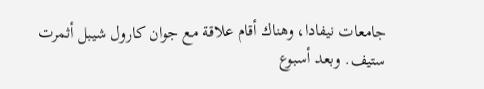جامعات نيفادا، وهناك أقام علاقة مع جوان كارول شيبل أثمرت ستيف. وبعد أسبوع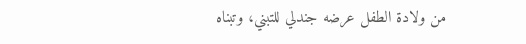من ولادة الطفل عرضه جندلي للتبني، وتبناه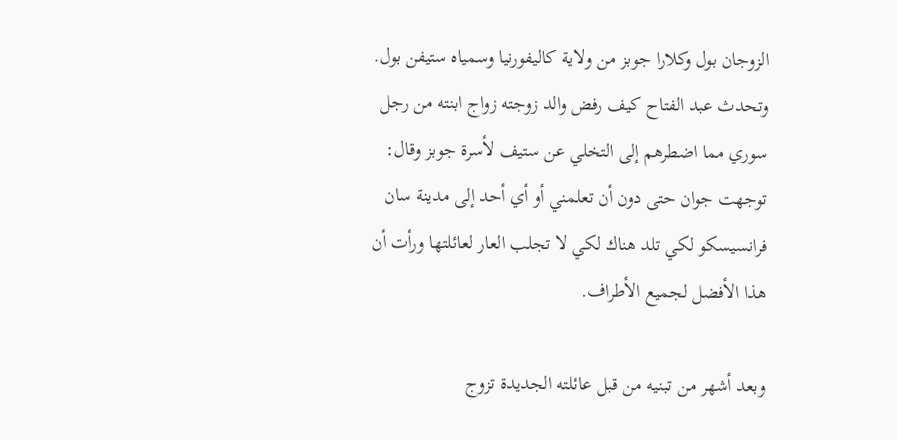الزوجان بول وكلارا جوبز من ولاية كاليفورنيا وسمياه ستيفن بول. وتحدث عبد الفتاح كيف رفض والد زوجته زواج ابنته من رجل سوري مما اضطرهم إلى التخلي عن ستيف لأسرة جوبز وقال: توجهت جوان حتى دون أن تعلمني أو أي أحد إلى مدينة سان فرانسيسكو لكي تلد هناك لكي لا تجلب العار لعائلتها ورأت أن هذا الأفضل لجميع الأطراف.

وبعد أشهر من تبنيه من قبل عائلته الجديدة تزوج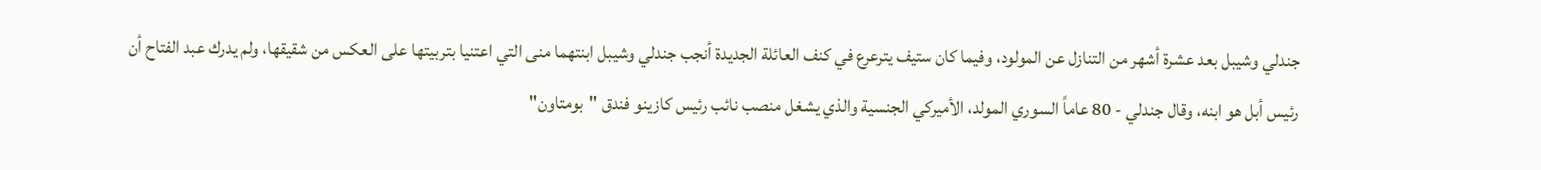جندلي وشيبل بعد عشرة أشهر من التنازل عن المولود، وفيما كان ستيف يترعرع في كنف العائلة الجديدة أنجب جندلي وشيبل ابنتهما منى التي اعتنيا بتربيتها على العكس من شقيقها، ولم يدرك عبد الفتاح أن رئيس أبل هو ابنه، وقال جندلي - 80 عاماً السوري المولد، الأميركي الجنسية والذي يشغل منصب نائب رئيس كازينو فندق "بومتاون"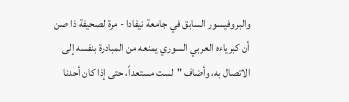والبروفيسور السابق في جامعة نيفادا - مرة لصحيفة ذا صن أن كبرياءه العربي السوري يمنعه من المبادرة بنفسه إلى الاتصال به، وأضاف "لست مستعداً، حتى إذا كان أحدنا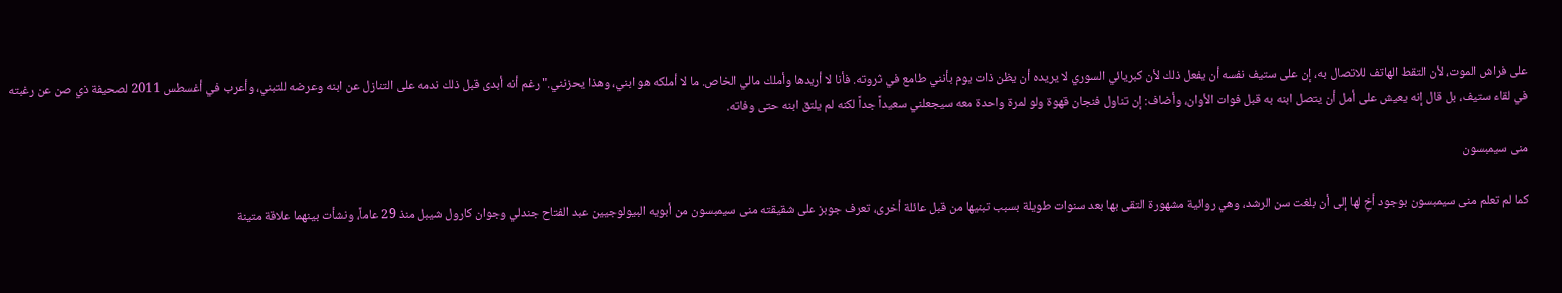على فراش الموت، لأن التقط الهاتف للاتصال به، إن على ستيف نفسه أن يفعل ذلك لأن كبريائي السوري لا يريده أن يظن ذات يوم بأنني طامع في ثروته. فأنا لا أريدها وأملك مالي الخاص. ما لا أملكه هو ابني، وهذا يحزنني." رغم أنه أبدى قبل ذلك ندمه على التنازل عن ابنه وعرضه للتبني، وأعرب في أغسطس 2011 لصحيفة ذي صن عن رغبته في لقاء ستيف، بل قال إنه يعيش على أمل أن يتصل ابنه به قبل فوات الأوان، وأضاف: إن تناول فنجان قهوة ولو لمرة واحدة معه سيجعلني سعيداً جداً لكنه لم يلتق ابنه حتى وفاته.

منى سيمبسون

كما لم تعلم منى سيمبسون بوجود أخِ لها إلى أن بلغت سن الرشد، وهي روائية مشهورة التقى بها بعد سنوات طويلة بسبب تبنيها من قبل عائلة أخرى، تعرف جوبز على شقيقته منى سيمبسون من أبويه البيولوجيين عبد الفتاح جندلي وجوان كارول شيبل منذ 29 عاماً، ونشأت بينهما علاقة متينة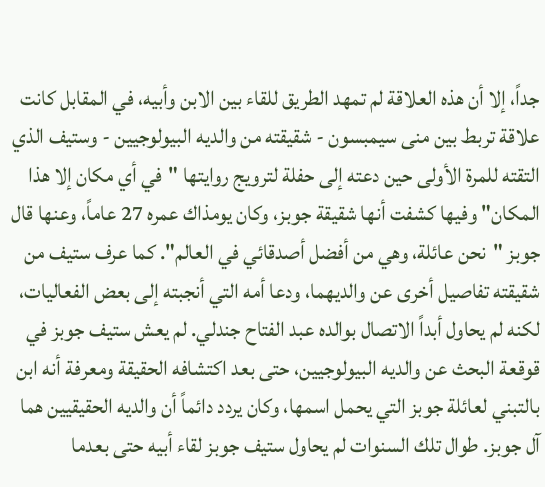جداً، إلا أن هذه العلاقة لم تمهد الطريق للقاء بين الابن وأبيه، في المقابل كانت علاقة تربط بين منى سيمبسون - شقيقته من والديه البيولوجيين - وستيف الذي التقته للمرة الأولى حين دعته إلى حفلة لترويج روايتها "في أي مكان إلا هذا المكان" وفيها كشفت أنها شقيقة جوبز، وكان يومذاك عمره 27 عاماً، وعنها قال جوبز "نحن عائلة، وهي من أفضل أصدقائي في العالم". كما عرف ستيف من شقيقته تفاصيل أخرى عن والديهما، ودعا أمه التي أنجبته إلى بعض الفعاليات، لكنه لم يحاول أبداً الاتصال بوالده عبد الفتاح جندلي. لم يعش ستيف جوبز في قوقعة البحث عن والديه البيولوجيين، حتى بعد اكتشافه الحقيقة ومعرفة أنه ابن بالتبني لعائلة جوبز التي يحمل اسمها، وكان يردد دائماً أن والديه الحقيقيين هما آل جوبز. طوال تلك السنوات لم يحاول ستيف جوبز لقاء أبيه حتى بعدما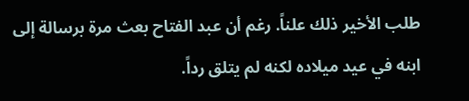طلب الأخير ذلك علناً. رغم أن عبد الفتاح بعث مرة برسالة إلى ابنه في عيد ميلاده لكنه لم يتلق رداً.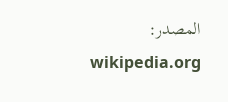المصدر: wikipedia.org